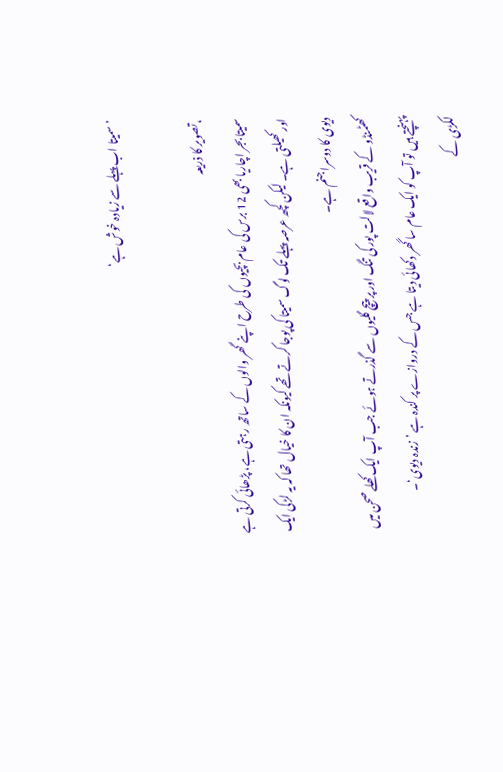’سمیتا اب پہلے سے زیادہ خوش ہے‘

،تصویر کا ذریعہ
سمیتا بجر اچاریا بھی 12 برس کی عام بچیوں کی طرح اپنے گھر والوں کے ساتھ رہتی ہے، پڑھائی کرتی ہے اور کھیلتی ہے۔ لیکن کچھ عرصہ پہلے تک لوگ سمیتا کی پوجا کرتے تھے کیونکہ ان کا خیال تھا کہ یہ لڑکی ایک دیوی کا دوسرا جنم ہے۔
کھٹمنڈو کے قریب واقع لالت پور کی تنگ اور پر پیچ گلیوں سے گذرتے ہوئے جب آپ ایک کھلے صحن میں پہنچتے ہیں تو آپ کو ایک عام سا گھر دکھائی دیتا ہے جس کے دروازے پر کندہ ہے ’زندہ دیوی‘۔
لکڑی کے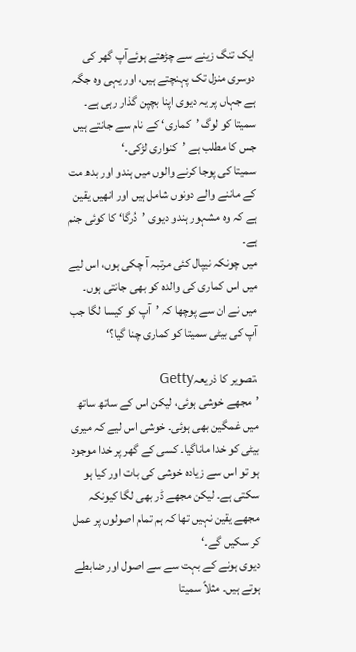ایک تنگ زینے سے چڑھتے ہوئےآپ گھر کی دوسری منزل تک پہنچتے ہیں، اور یہی وہ جگہ ہے جہاں پر یہ دیوی اپنا بچپن گذار رہی ہے۔ سمیتا کو لوگ ’کماری‘ کے نام سے جانتے ہیں جس کا مطلب ہے ’کنواری لڑکی۔‘
سمیتا کی پوجا کرنے والوں میں ہندو اور بدھ مت کے ماننے والے دونوں شامل ہیں اور انھیں یقین ہے کہ وہ مشہور ہندو دیوی ’دُرگا‘ کا کوئی جنم ہے۔
میں چونکہ نیپال کئی مرتبہ آ چکی ہوں، اس لیے میں اس کماری کی والدہ کو بھی جانتی ہوں۔
میں نے ان سے پوچھا کہ ’آپ کو کیسا لگا جب آپ کی بیٹی سمیتا کو کماری چنا گیا؟‘

،تصویر کا ذریعہGetty
’مجھے خوشی ہوئی، لیکن اس کے ساتھ ساتھ میں غمگین بھی ہوئی۔ خوشی اس لیے کہ میری بیٹی کو خدا ماناگیا۔ کسی کے گھر پر خدا موجود ہو تو اس سے زیادہ خوشی کی بات اور کیا ہو سکتی ہے۔ لیکن مجھے ڈر بھی لگا کیونکہ مجھے یقین نہیں تھا کہ ہم تمام اصولوں پر عمل کر سکیں گے۔‘
دیوی ہونے کے بہت سے سے اصول اور ضابطے ہوتے ہیں۔ مثلاً سمیتا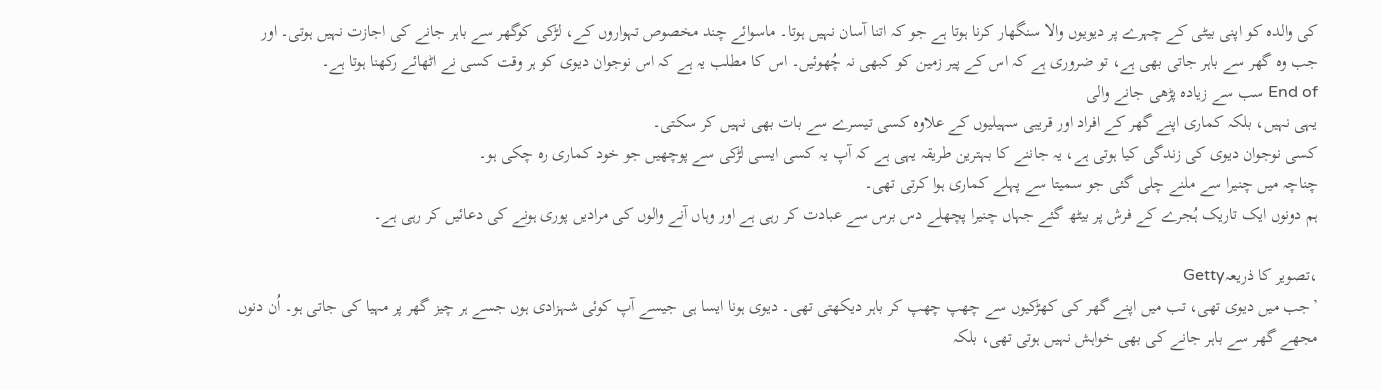کی والدہ کو اپنی بیٹی کے چہرے پر دیویوں والا سنگھار کرنا ہوتا ہے جو کہ اتنا آسان نہیں ہوتا۔ ماسوائے چند مخصوص تہواروں کے، لڑکی کوگھر سے باہر جانے کی اجازت نہیں ہوتی۔ اور جب وہ گھر سے باہر جاتی بھی ہے، تو ضروری ہے کہ اس کے پیر زمین کو کبھی نہ چُھوئیں۔ اس کا مطلب یہ ہے کہ اس نوجوان دیوی کو ہر وقت کسی نے اٹھائے رکھنا ہوتا ہے۔
End of سب سے زیادہ پڑھی جانے والی
یہی نہیں، بلکہ کماری اپنے گھر کے افراد اور قریبی سہیلیوں کے علاوہ کسی تیسرے سے بات بھی نہیں کر سکتی۔
کسی نوجوان دیوی کی زندگی کیا ہوتی ہے، یہ جاننے کا بہترین طریقہ یہی ہے کہ آپ یہ کسی ایسی لڑکی سے پوچھیں جو خود کماری رہ چکی ہو۔
چناچہ میں چنیرا سے ملنے چلی گئی جو سمیتا سے پہلے کماری ہوا کرتی تھی۔
ہم دونوں ایک تاریک ہُجرے کے فرش پر بیٹھ گئے جہاں چنیرا پچھلے دس برس سے عبادت کر رہی ہے اور وہاں آنے والوں کی مرادیں پوری ہونے کی دعائیں کر رہی ہے۔

،تصویر کا ذریعہGetty
’جب میں دیوی تھی، تب میں اپنے گھر کی کھڑکیوں سے چھپ چھپ کر باہر دیکھتی تھی۔ دیوی ہونا ایسا ہی جیسے آپ کوئی شہزادی ہوں جسے ہر چیز گھر پر مہیا کی جاتی ہو۔ اُن دنوں مجھے گھر سے باہر جانے کی بھی خواہش نہیں ہوتی تھی، بلکہ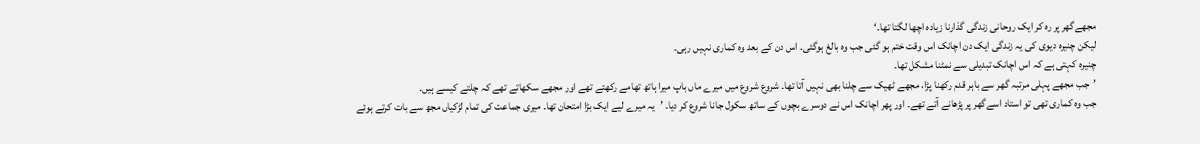مجھےگھر پر رہ کر ایک روحانی زندگی گذارنا زیادہ اچھا لگتا تھا۔‘
لیکن چنیرہ دیوی کی یہ زندگی ایک دن اچانک اس وقت ختم ہو گئی جب وہ بالغ ہوگئی۔ اس دن کے بعد وہ کماری نہیں رہی۔
چنیرہ کہتی ہے کہ اس اچانک تبدیلی سے نمٹنا مشکل تھا۔
’جب مجھے پہلی مرتبہ گھر سے باہر قدم رکھنا پڑا، مجھے ٹھیک سے چلنا بھی نہیں آتا تھا۔ شروع شروع میں میرے ماں باپ میرا ہاتھ تھامے رکھتے تھے اور مجھے سکھاتے تھے کہ چلتے کیسے ہیں۔
جب وہ کماری تھی تو استاد اسےگھر پر پڑھانے آتے تھے۔ اور پھر اچانک اس نے دوسرے بچوں کے ساتھ سکول جانا شروع کر دیا۔ ’یہ میرے لیے ایک بڑا امتحان تھا۔ میری جماعت کی تمام لڑکیاں مجھ سے بات کرتے ہوئے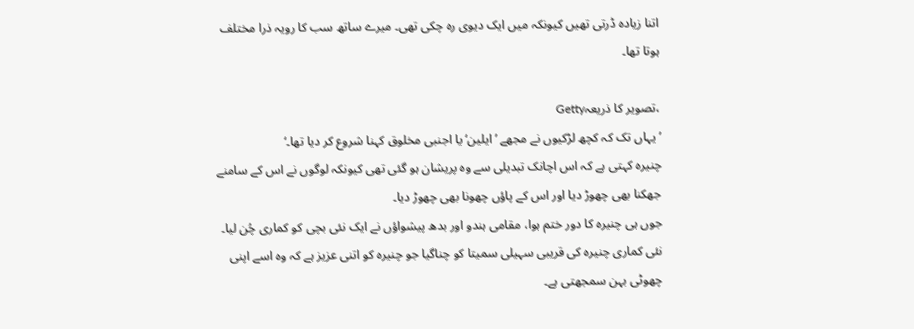اتنا زیادہ ڈرتی تھیں کیونکہ میں ایک دیوی رہ چکی تھی۔ میرے ساتھ سب کا رویہ ذرا مختلف ہوتا تھا۔

،تصویر کا ذریعہGetty
’یہاں تک کہ کچھ لڑکیوں نے مجھے ’ایلین‘ یا اجنبی مخلوق کہنا شروع کر دیا تھا۔‘
چنیرہ کہتی ہے کہ اس اچانک تبدیلی سے وہ پریشان ہو گئی تھی کیونکہ لوگوں نے اس کے سامنے جھکنا بھی چھوڑ دیا اور اس کے پاؤں چھونا بھی چھوڑ دیا۔
جوں ہی چنیرہ کا دور ختم ہوا، مقامی ہندو اور بدھ پیشواؤں نے ایک نئی بچی کو کماری چُن لیا۔ نئی کماری چنیرہ کی قریبی سہیلی سمیتا کو چناگیا جو چنیرہ کو اتنی عزیز ہے کہ وہ اسے اپنی چھوٹی بہن سمجھتی ہے۔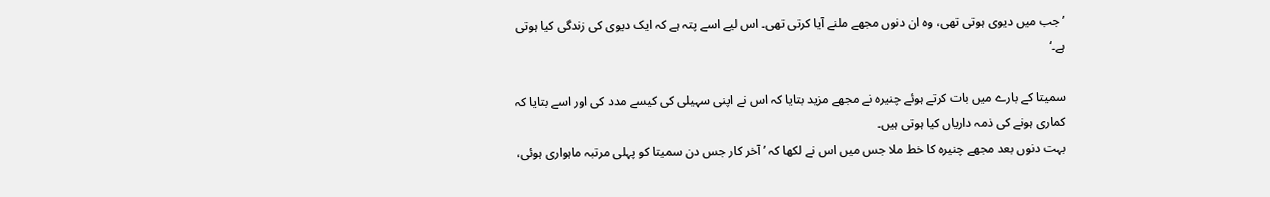’جب میں دیوی ہوتی تھی، وہ ان دنوں مجھے ملنے آیا کرتی تھی۔ اس لیے اسے پتہ ہے کہ ایک دیوی کی زندگی کیا ہوتی ہے۔‘

سمیتا کے بارے میں بات کرتے ہوئے چنیرہ نے مجھے مزید بتایا کہ اس نے اپنی سہیلی کی کیسے مدد کی اور اسے بتایا کہ کماری ہونے کی ذمہ داریاں کیا ہوتی ہیں۔
بہت دنوں بعد مجھے چنیرہ کا خط ملا جس میں اس نے لکھا کہ ’آخر کار جس دن سمیتا کو پہلی مرتبہ ماہواری ہوئی،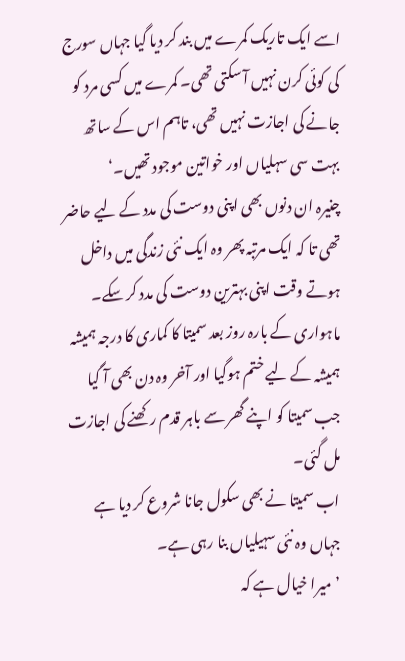اسے ایک تاریک کمرے میں بند کر دیا گیا جہاں سورج کی کوئی کرن نہیں آ سکتی تھی۔ کمرے میں کسی مرد کو جانے کی اجازت نہیں تھی، تاہم اس کے ساتھ بہت سی سہلیاں اور خواتین موجود تھیں۔‘
چنیرہ ان دنوں بھی اپنی دوست کی مدد کے لیے حاضر تھی تا کہ ایک مرتبہ پھر وہ ایک نئی زندگی میں داخل ہوتے وقت اپنی بہترین دوست کی مدد کر سکے۔ ماہواری کے بارہ روز بعد سمیتا کا کماری کا درجہ ہمیشہ ہمیشہ کے لیے ختم ہوگیا اور آخر وہ دن بھی آ گیا جب سمیتا کو اپنے گھر سے باہر قدم رکھنے کی اجازت مل گئی۔
اب سمیتا نے بھی سکول جانا شروع کر دیا ہے جہاں وہ نئی سہیلیاں بنا رہی ہے۔
’میرا خیال ہے کہ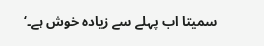سمیتا اب پہلے سے زیادہ خوش ہے۔‘